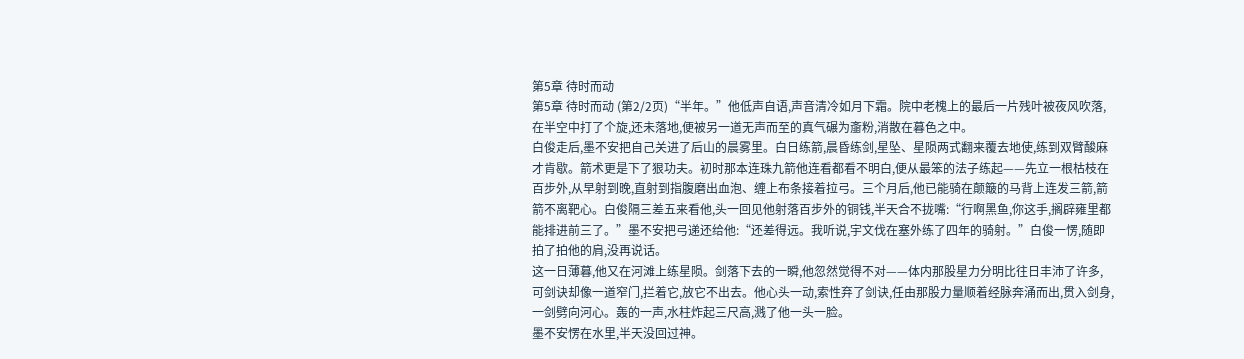第5章 待时而动
第5章 待时而动 (第2/2页)“半年。”他低声自语,声音清冷如月下霜。院中老槐上的最后一片残叶被夜风吹落,在半空中打了个旋,还未落地,便被另一道无声而至的真气碾为齑粉,消散在暮色之中。
白俊走后,墨不安把自己关进了后山的晨雾里。白日练箭,晨昏练剑,星坠、星陨两式翻来覆去地使,练到双臂酸麻才肯歇。箭术更是下了狠功夫。初时那本连珠九箭他连看都看不明白,便从最笨的法子练起——先立一根枯枝在百步外,从早射到晚,直射到指腹磨出血泡、缠上布条接着拉弓。三个月后,他已能骑在颠簸的马背上连发三箭,箭箭不离靶心。白俊隔三差五来看他,头一回见他射落百步外的铜钱,半天合不拢嘴:“行啊黑鱼,你这手,搁辟雍里都能排进前三了。”墨不安把弓递还给他:“还差得远。我听说,宇文伐在塞外练了四年的骑射。”白俊一愣,随即拍了拍他的肩,没再说话。
这一日薄暮,他又在河滩上练星陨。剑落下去的一瞬,他忽然觉得不对——体内那股星力分明比往日丰沛了许多,可剑诀却像一道窄门,拦着它,放它不出去。他心头一动,索性弃了剑诀,任由那股力量顺着经脉奔涌而出,贯入剑身,一剑劈向河心。轰的一声,水柱炸起三尺高,溅了他一头一脸。
墨不安愣在水里,半天没回过神。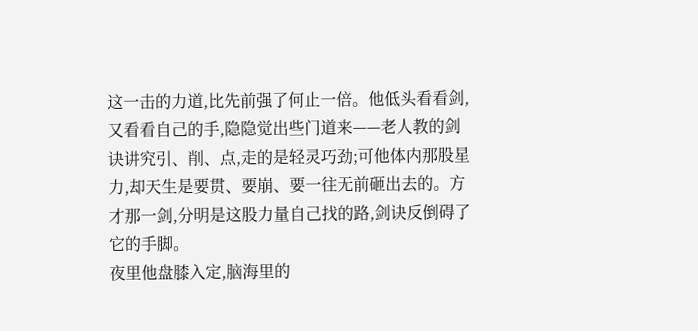这一击的力道,比先前强了何止一倍。他低头看看剑,又看看自己的手,隐隐觉出些门道来——老人教的剑诀讲究引、削、点,走的是轻灵巧劲;可他体内那股星力,却天生是要贯、要崩、要一往无前砸出去的。方才那一剑,分明是这股力量自己找的路,剑诀反倒碍了它的手脚。
夜里他盘膝入定,脑海里的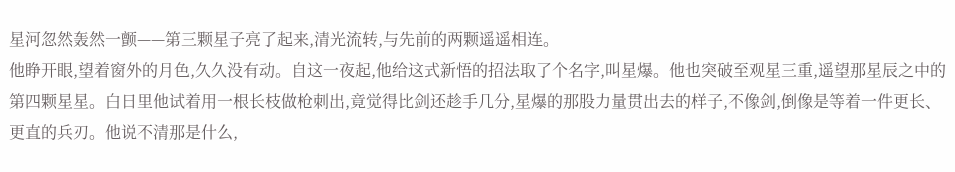星河忽然轰然一颤——第三颗星子亮了起来,清光流转,与先前的两颗遥遥相连。
他睁开眼,望着窗外的月色,久久没有动。自这一夜起,他给这式新悟的招法取了个名字,叫星爆。他也突破至观星三重,遥望那星辰之中的第四颗星星。白日里他试着用一根长枝做枪刺出,竟觉得比剑还趁手几分,星爆的那股力量贯出去的样子,不像剑,倒像是等着一件更长、更直的兵刃。他说不清那是什么,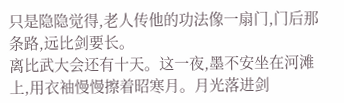只是隐隐觉得,老人传他的功法像一扇门,门后那条路,远比剑要长。
离比武大会还有十天。这一夜,墨不安坐在河滩上,用衣袖慢慢擦着昭寒月。月光落进剑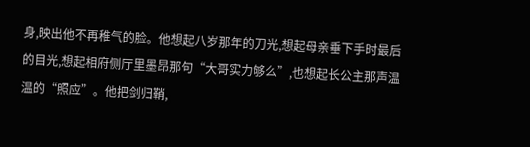身,映出他不再稚气的脸。他想起八岁那年的刀光,想起母亲垂下手时最后的目光,想起相府侧厅里墨昂那句“大哥实力够么”,也想起长公主那声温温的“照应”。他把剑归鞘,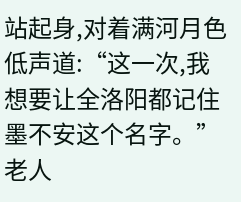站起身,对着满河月色低声道:“这一次,我想要让全洛阳都记住墨不安这个名字。”老人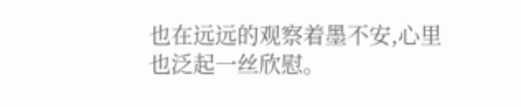也在远远的观察着墨不安,心里也泛起一丝欣慰。